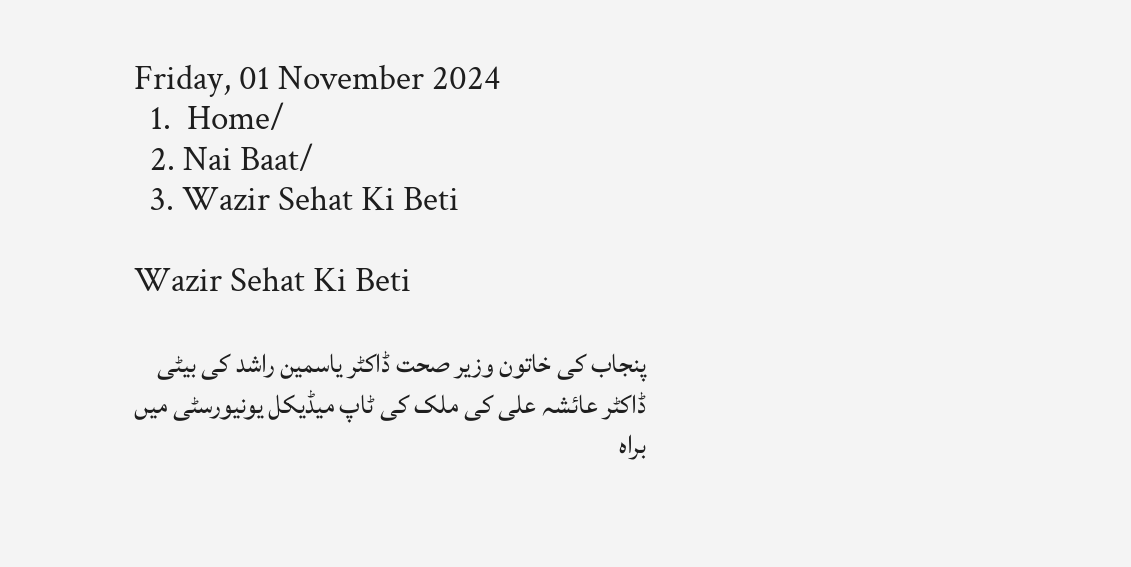Friday, 01 November 2024
  1.  Home/
  2. Nai Baat/
  3. Wazir Sehat Ki Beti

Wazir Sehat Ki Beti

پنجاب کی خاتون وزیر صحت ڈاکٹر یاسمین راشد کی بیٹی ڈاکٹر عائشہ علی کی ملک کی ٹاپ میڈیکل یونیورسٹی میں براہ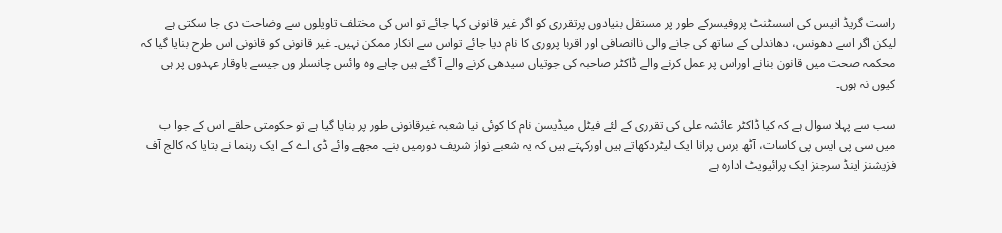راست گریڈ انیس کی اسسٹنٹ پروفیسرکے طور پر مستقل بنیادوں پرتقرری کو اگر غیر قانونی کہا جائے تو اس کی مختلف تاویلوں سے وضاحت دی جا سکتی ہے لیکن اگر اسے دھونس، دھاندلی کے ساتھ کی جانے والی ناانصافی اور اقربا پروری کا نام دیا جائے تواس سے انکار ممکن نہیں۔ غیر قانونی کو قانونی اس طرح بنایا گیا کہ محکمہ صحت میں قانون بنانے اوراس پر عمل کرنے والے ڈاکٹر صاحبہ کی جوتیاں سیدھی کرنے والے آ گئے ہیں چاہے وہ وائس چانسلر وں جیسے باوقار عہدوں پر ہی کیوں نہ ہوں۔

سب سے پہلا سوال ہے کہ کیا ڈاکٹر عائشہ علی کی تقرری کے لئے فیٹل میڈیسن نام کا کوئی نیا شعبہ غیرقانونی طور پر بنایا گیا ہے تو حکومتی حلقے اس کے جوا ب میں سی پی ایس پی کاسات، آٹھ برس پرانا ایک لیٹردکھاتے ہیں اورکہتے ہیں کہ یہ شعبے نواز شریف دورمیں بنے۔ مجھے وائے ڈی اے کے ایک رہنما نے بتایا کہ کالج آف فزیشنز اینڈ سرجنز ایک پرائیویٹ ادارہ ہے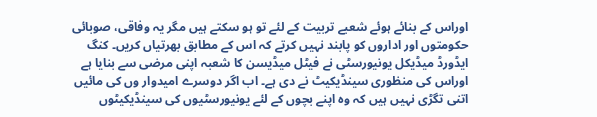اوراس کے بنائے ہوئے شعبے تربیت کے لئے تو ہو سکتے ہیں مگر یہ وفاقی، صوبائی حکومتوں اور اداروں کو پابند نہیں کرتے کہ اس کے مطابق بھرتیاں کریں۔ کنگ ایڈورڈ میڈیکل یونیورسٹی نے فیٹل میڈیسن کا شعبہ اپنی مرضی سے بنایا ہے اوراس کی منظوری سینڈیکیٹ نے دی ہے۔ اب اگر دوسرے امیدوار وں کی مائیں اتنی تگڑی نہیں ہیں کہ وہ اپنے بچوں کے لئے یونیورسٹیوں کی سینڈیکیٹوں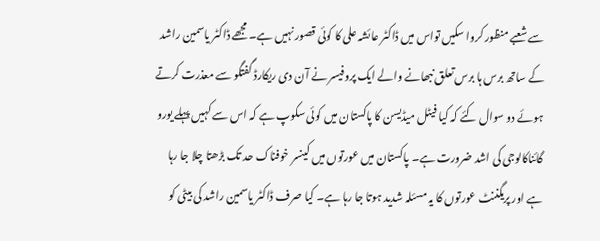سے شعبے منظور کروا سکیں تواس میں ڈاکٹر عائشہ علی کا کوئی قصور نہیں ہے۔ مجھے ڈاکٹر یاسمین راشد کے ساتھ برس ہا برس تعلق نبھانے والے ایک پروفیسر نے آن دی ریکارڈ گفتگو سے معذرت کرتے ہوئے دو سوال کئے کہ کیا فیٹل میڈیسن کا پاکستان میں کوئی سکوپ ہے کہ اس سے کہیں پہلے یورو گائناکالوجی کی اشد ضرورت ہے۔ پاکستان میں عورتوں میں کینسر خوفناک حد تک بڑھتا چلا جا رہا ہے اور پریگننٹ عورتوں کا یہ مسئلہ شدید ہوتا جا رہا ہے۔ کیا صرف ڈاکٹر یاسمین راشد کی بیٹی کو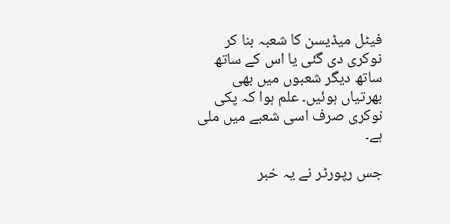فیٹل میڈیسن کا شعبہ بنا کر نوکری دی گئی یا اس کے ساتھ ساتھ دیگر شعبوں میں بھی بھرتیاں ہوئیں۔ علم ہوا کہ پکی نوکری صرف اسی شعبے میں ملی ہے۔

جس رپورٹر نے یہ خبر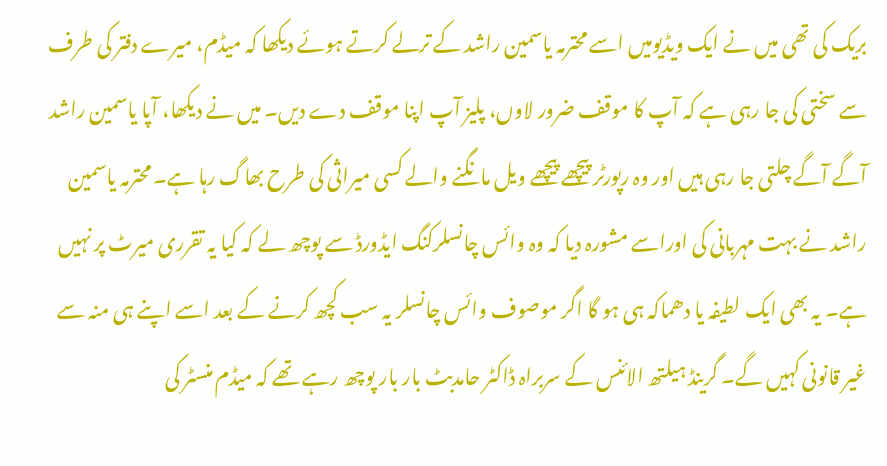بریک کی تھی میں نے ایک ویڈیومیں اسے محترمہ یاسمین راشد کے ترلے کرتے ہوئے دیکھا کہ میڈم، میرے دفتر کی طرف سے سختی کی جا رہی ہے کہ آپ کا موقف ضرور لاوں، پلیز آپ اپنا موقف دے دیں۔ میں نے دیکھا، آپا یاسمین راشد آگے آگے چلتی جا رہی ہیں اور وہ رپورٹر پیچھے پیچھے ویل مانگنے والے کسی میراثی کی طرح بھاگ رہا ہے۔ محترمہ یاسمین راشد نے بہت مہربانی کی اوراسے مشورہ دیا کہ وہ وائس چانسلرکنگ ایڈورڈ سے پوچھ لے کہ کیا یہ تقرری میرٹ پر نہیں ہے۔ یہ بھی ایک لطیفہ یا دھماکہ ہی ہو گا اگر موصوف وائس چانسلر یہ سب کچھ کرنے کے بعد اسے اپنے ہی منہ سے غیر قانونی کہیں گے۔ گرینڈ ہیلتھ الائنس کے سربراہ ڈاکٹر حامدبٹ بار بار پوچھ رہے تھے کہ میڈم منسٹر کی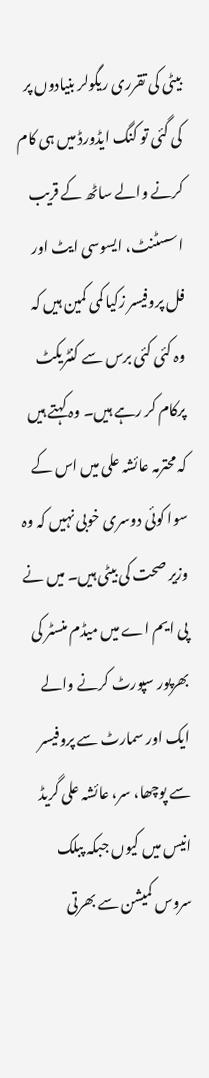بیٹی کی تقرری ریگولر بنیادوں پر کی گئی تو کنگ ایڈورڈ میں ہی کام کرنے والے ساٹھ کے قریب اسسٹنٹ، ایسوسی ایٹ اور فل پروفیسر زکیا کمی کمین ہیں کہ وہ کئی کئی برس سے کنٹریکٹ پرکام کر رہے ہیں۔ وہ کہتے ہیں کہ محترمہ عائشہ علی میں اس کے سوا کوئی دوسری خوبی نہیں کہ وہ وزیر صحت کی بیٹی ہیں۔ میں نے پی ایم اے میں میڈم منسٹر کی بھرپور سپورٹ کرنے والے ایک اور سمارٹ سے پروفیسر سے پوچھا، سر، عائشہ علی گریڈ انیس میں کیوں جبکہ پبلک سروس کمیشن سے بھرتی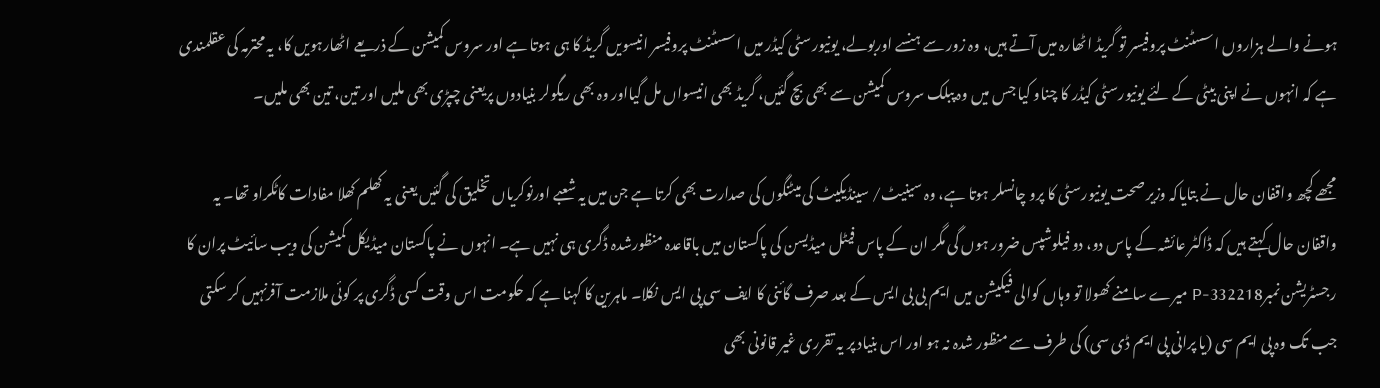ہونے والے ہزاروں اسسٹنٹ پروفیسر تو گریڈ اٹھارہ میں آتے ہیں، وہ زور سے ہنسے اوربولے، یونیورسٹی کیڈر میں اسسٹنٹ پروفیسر انیسویں گریڈ کا ہی ہوتا ہے اور سروس کمیشن کے ذریعے اٹھارہویں کا، یہ محترمہ کی عقلمندی ہے کہ انہوں نے اپنی بیٹی کے لئے یونیورسٹی کیڈر کا چناو کیا جس میں وہ پبلک سروس کمیشن سے بھی بچ گئیں، گریڈ بھی انیسواں مل گیااور وہ بھی ریگولر بنیادوں پریعنی چپڑی بھی ملیں اور تین، تین بھی ملیں۔

مجھے کچھ واقفان حال نے بتایاکہ وزیر صحت یونیورسٹی کا پرو چانسلر ہوتا ہے، وہ سینیٹ/ سینڈیکیٹ کی میٹنگوں کی صدارت بھی کرتا ہے جن میں یہ شعبے اورنوکریاں تخلیق کی گئیں یعنی یہ کھلم کھلا مفادات کاٹکراو تھا۔ یہ واقفان حال کہتے ہیں کہ ڈاکٹر عائشہ کے پاس دو، دو فیلوشپس ضرور ہوں گی مگر ان کے پاس فیٹل میڈیسن کی پاکستان میں باقاعدہ منظورشدہ ڈگری ہی نہیں ہے۔ انہوں نے پاکستان میڈیکل کمیشن کی ویب سائیٹ پران کا رجسٹریشن نمبر332218-P میرے سامنے کھولا تو وہاں کوالی فیکیشن میں ایم بی بی ایس کے بعد صرف گائنی کا ایف سی پی ایس نکلا۔ ماہرین کا کہنا ہے کہ حکومت اس وقت کسی ڈگری پر کوئی ملازمت آفرنہیں کر سکتی جب تک وہ پی ایم سی (یا پرانی پی ایم ڈی سی) کی طرف سے منظور شدہ نہ ہو اور اس بنیاد پر یہ تقرری غیر قانونی بھی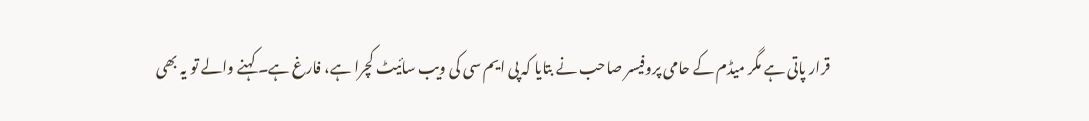قرار پاتی ہے مگر میڈم کے حامی پروفیسر صاحب نے بتایا کہ پی ایم سی کی ویب سائیٹ کچرا ہے، فارغ ہے۔ کہنے والے تو یہ بھی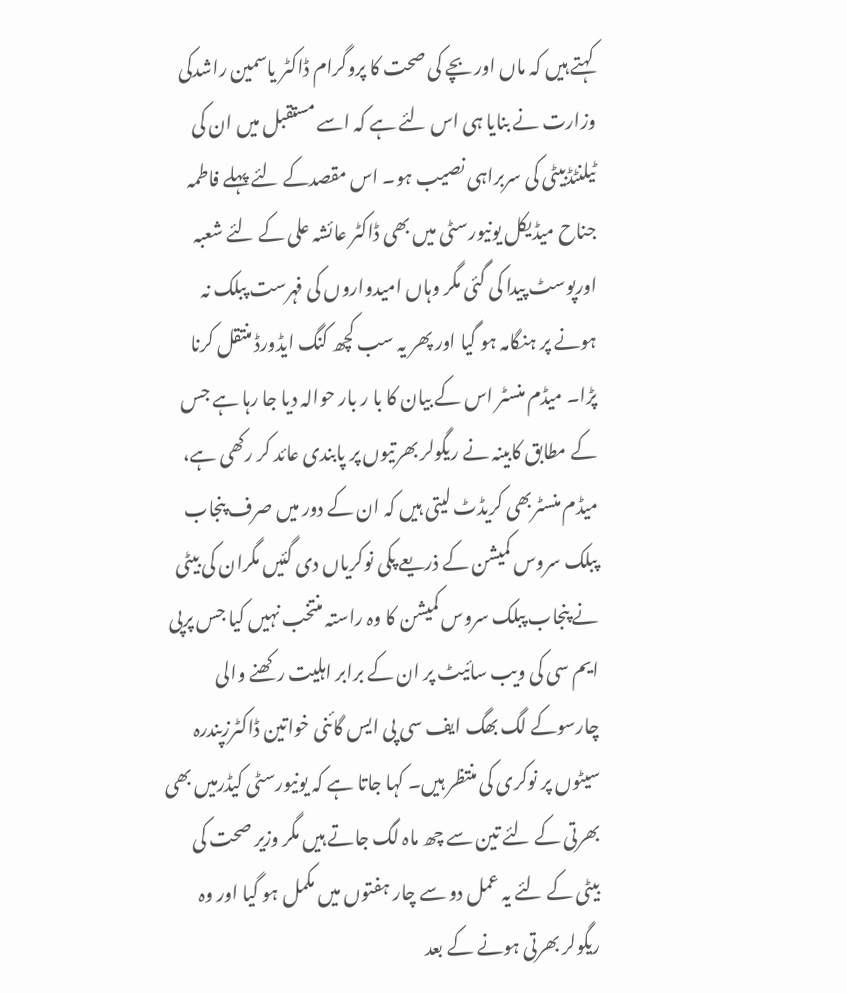کہتے ہیں کہ ماں اور بچے کی صحت کا پروگرام ڈاکٹر یاسمین راشدکی وزارت نے بنایا ہی اس لئے ہے کہ اسے مستقبل میں ان کی ٹیلنٹڈبیٹی کی سربراہی نصیب ہو۔ اس مقصدکے لئے پہلے فاطمہ جناح میڈیکل یونیورسٹی میں بھی ڈاکٹر عائشہ علی کے لئے شعبہ اورپوسٹ پیدا کی گئی مگر وہاں امیدواروں کی فہرست پبلک نہ ہونے پر ہنگامہ ہو گیا اور پھر یہ سب کچھ کنگ ایڈورڈ منتقل کرنا پڑا۔ میڈم منسٹر اس کے بیان کا با ر بار حوالہ دیا جا رہا ہے جس کے مطابق کابینہ نے ریگولر بھرتیوں پر پابندی عائد کر رکھی ہے، میڈم منسٹربھی کریڈٹ لیتی ہیں کہ ان کے دور میں صرف پنجاب پبلک سروس کمیشن کے ذریعے پکی نوکریاں دی گئیں مگران کی بیٹی نے پنجاب پبلک سروس کمیشن کا وہ راستہ منتخب نہیں کیا جس پرپی ایم سی کی ویب سائیٹ پر ان کے برابر اہلیت رکھنے والی چارسوکے لگ بھگ ایف سی پی ایس گائنی خواتین ڈاکٹرزپندرہ سیٹوں پر نوکری کی منتظر ہیں۔ کہا جاتا ہے کہ یونیورسٹی کیڈرمیں بھی بھرتی کے لئے تین سے چھ ماہ لگ جاتے ہیں مگر وزیر صحت کی بیٹی کے لئے یہ عمل دو سے چار ہفتوں میں مکمل ہو گیا اور وہ ریگولر بھرتی ہونے کے بعد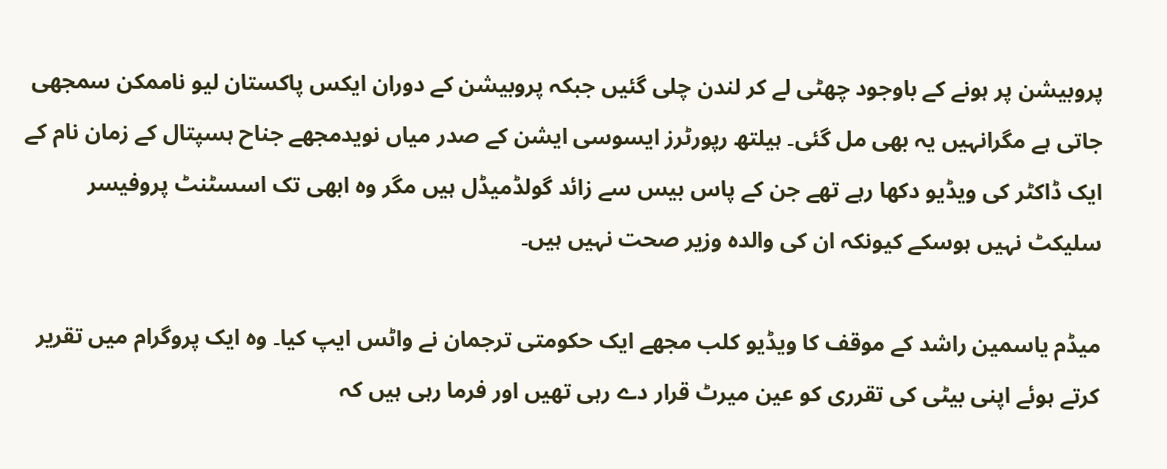پروبیشن پر ہونے کے باوجود چھٹی لے کر لندن چلی گئیں جبکہ پروبیشن کے دوران ایکس پاکستان لیو ناممکن سمجھی جاتی ہے مگرانہیں یہ بھی مل گئی۔ ہیلتھ رپورٹرز ایسوسی ایشن کے صدر میاں نویدمجھے جناح ہسپتال کے زمان نام کے ایک ڈاکٹر کی ویڈیو دکھا رہے تھے جن کے پاس بیس سے زائد گولڈمیڈل ہیں مگر وہ ابھی تک اسسٹنٹ پروفیسر سلیکٹ نہیں ہوسکے کیونکہ ان کی والدہ وزیر صحت نہیں ہیں۔

میڈم یاسمین راشد کے موقف کا ویڈیو کلب مجھے ایک حکومتی ترجمان نے واٹس ایپ کیا۔ وہ ایک پروگرام میں تقریر کرتے ہوئے اپنی بیٹی کی تقرری کو عین میرٹ قرار دے رہی تھیں اور فرما رہی ہیں کہ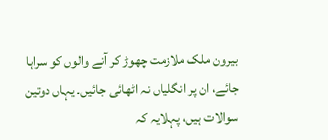بیرون ملک ملازمت چھوڑ کر آنے والوں کو سراہا جائے، ان پر انگلیاں نہ اٹھائی جائیں۔ یہاں دوتین سوالات ہیں، پہلایہ کہ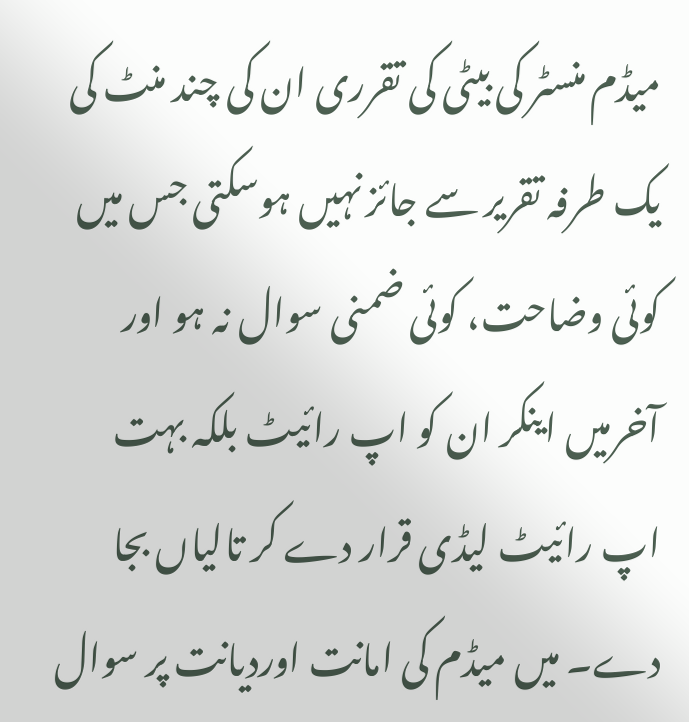میڈم منسٹر کی بیٹی کی تقرری ان کی چند منٹ کی یک طرفہ تقریر سے جائز نہیں ہوسکتی جس میں کوئی وضاحت، کوئی ضمنی سوال نہ ہو اور آخرمیں اینکر ان کو اپ رائیٹ بلکہ بہت اپ رائیٹ لیڈی قرار دے کر تالیاں بجا دے۔ میں میڈم کی امانت اوردیانت پر سوال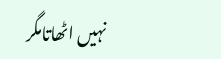نہیں اٹھاتامگر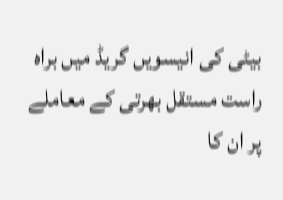بیٹی کی انیسویں گریڈ میں براہ راست مستقل بھرتی کے معاملے پر ان کا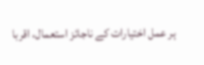ہر عمل اختیارات کے ناجائز استعمال، اقربا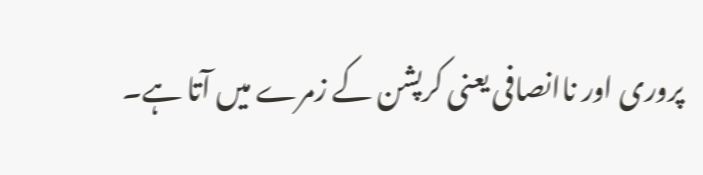پروری اور ناانصافی یعنی کرپشن کے زمرے میں آتا ہے۔